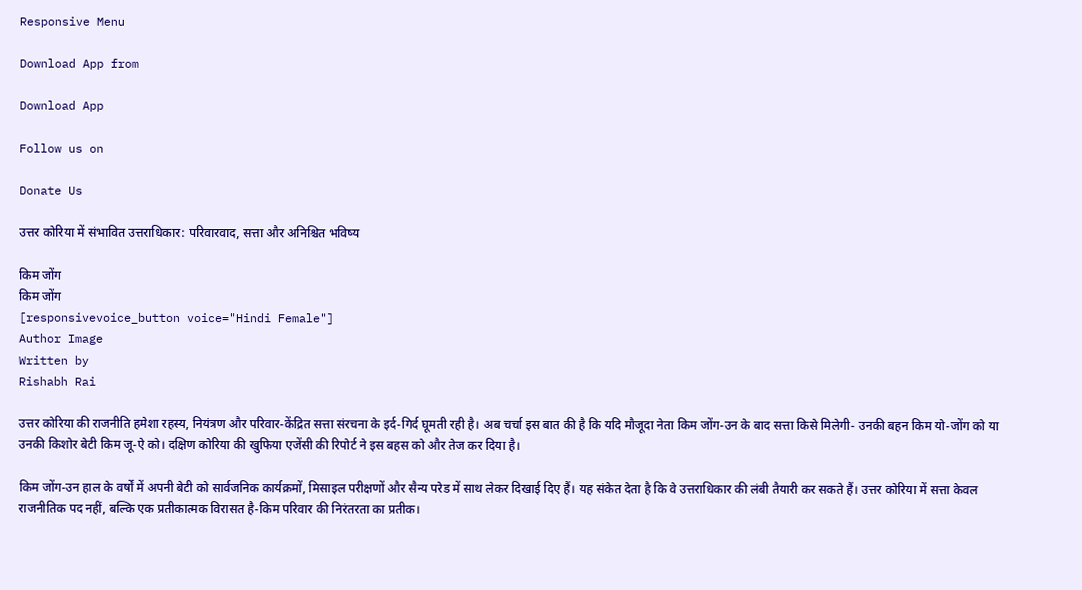Responsive Menu

Download App from

Download App

Follow us on

Donate Us

उत्तर कोरिया में संभावित उत्तराधिकार: परिवारवाद, सत्ता और अनिश्चित भविष्य

किम जोंग
किम जोंग
[responsivevoice_button voice="Hindi Female"]
Author Image
Written by
Rishabh Rai

उत्तर कोरिया की राजनीति हमेशा रहस्य, नियंत्रण और परिवार-केंद्रित सत्ता संरचना के इर्द-गिर्द घूमती रही है। अब चर्चा इस बात की है कि यदि मौजूदा नेता किम जोंग-उन के बाद सत्ता किसे मिलेगी- उनकी बहन किम यो-जोंग को या उनकी किशोर बेटी किम जू-ऐ को। दक्षिण कोरिया की खुफिया एजेंसी की रिपोर्ट ने इस बहस को और तेज कर दिया है।

किम जोंग-उन हाल के वर्षों में अपनी बेटी को सार्वजनिक कार्यक्रमों, मिसाइल परीक्षणों और सैन्य परेड में साथ लेकर दिखाई दिए हैं। यह संकेत देता है कि वे उत्तराधिकार की लंबी तैयारी कर सकते हैं। उत्तर कोरिया में सत्ता केवल राजनीतिक पद नहीं, बल्कि एक प्रतीकात्मक विरासत है-किम परिवार की निरंतरता का प्रतीक।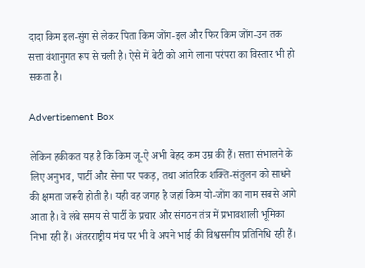दादा किम इल-सुंग से लेकर पिता किम जोंग-इल और फिर किम जोंग-उन तक सत्ता वंशानुगत रूप से चली है। ऐसे में बेटी को आगे लाना परंपरा का विस्तार भी हो सकता है।

Advertisement Box

लेकिन हकीकत यह है कि किम जू-ऐ अभी बेहद कम उम्र की हैं। सत्ता संभालने के लिए अनुभव, पार्टी और सेना पर पकड़, तथा आंतरिक शक्ति-संतुलन को साधने की क्षमता जरूरी होती है। यही वह जगह है जहां किम यो-जोंग का नाम सबसे आगे आता है। वे लंबे समय से पार्टी के प्रचार और संगठन तंत्र में प्रभावशाली भूमिका निभा रही हैं। अंतरराष्ट्रीय मंच पर भी वे अपने भाई की विश्वसनीय प्रतिनिधि रही हैं।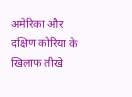अमेरिका और दक्षिण कोरिया के खिलाफ तीखे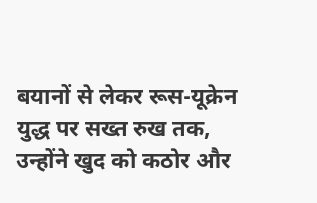बयानों से लेकर रूस-यूक्रेन युद्ध पर सख्त रुख तक, उन्होंने खुद को कठोर और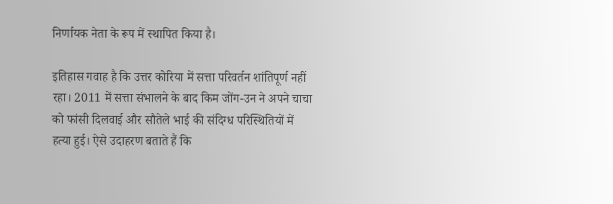निर्णायक नेता के रूप में स्थापित किया है।

इतिहास गवाह है कि उत्तर कोरिया में सत्ता परिवर्तन शांतिपूर्ण नहीं रहा। 2011 में सत्ता संभालने के बाद किम जोंग-उन ने अपने चाचा को फांसी दिलवाई और सौतेले भाई की संदिग्ध परिस्थितियों में हत्या हुई। ऐसे उदाहरण बताते हैं कि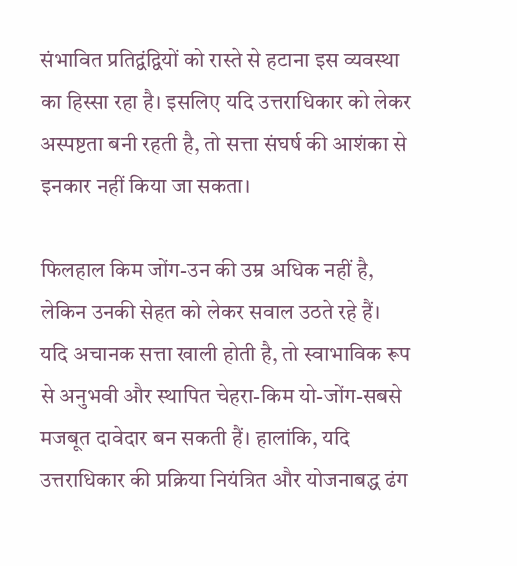संभावित प्रतिद्वंद्वियों को रास्ते से हटाना इस व्यवस्था का हिस्सा रहा है। इसलिए यदि उत्तराधिकार को लेकर अस्पष्टता बनी रहती है, तो सत्ता संघर्ष की आशंका से इनकार नहीं किया जा सकता।

फिलहाल किम जोंग-उन की उम्र अधिक नहीं है, लेकिन उनकी सेहत को लेकर सवाल उठते रहे हैं। यदि अचानक सत्ता खाली होती है, तो स्वाभाविक रूप से अनुभवी और स्थापित चेहरा-किम यो-जोंग-सबसे मजबूत दावेदार बन सकती हैं। हालांकि, यदि उत्तराधिकार की प्रक्रिया नियंत्रित और योजनाबद्ध ढंग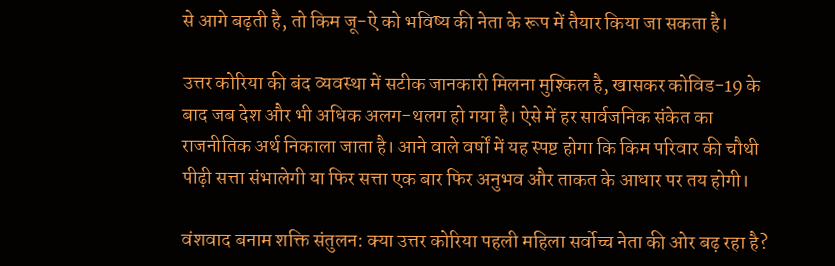से आगे बढ़ती है, तो किम जू-ऐ को भविष्य की नेता के रूप में तैयार किया जा सकता है।

उत्तर कोरिया की बंद व्यवस्था में सटीक जानकारी मिलना मुश्किल है, खासकर कोविड-19 के बाद जब देश और भी अधिक अलग-थलग हो गया है। ऐसे में हर सार्वजनिक संकेत का राजनीतिक अर्थ निकाला जाता है। आने वाले वर्षों में यह स्पष्ट होगा कि किम परिवार की चौथी पीढ़ी सत्ता संभालेगी या फिर सत्ता एक बार फिर अनुभव और ताकत के आधार पर तय होगी।

वंशवाद बनाम शक्ति संतुलन: क्या उत्तर कोरिया पहली महिला सर्वोच्च नेता की ओर बढ़ रहा है?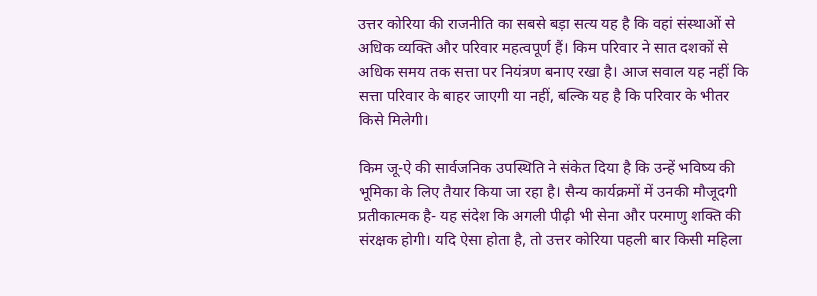उत्तर कोरिया की राजनीति का सबसे बड़ा सत्य यह है कि वहां संस्थाओं से अधिक व्यक्ति और परिवार महत्वपूर्ण हैं। किम परिवार ने सात दशकों से अधिक समय तक सत्ता पर नियंत्रण बनाए रखा है। आज सवाल यह नहीं कि सत्ता परिवार के बाहर जाएगी या नहीं, बल्कि यह है कि परिवार के भीतर किसे मिलेगी।

किम जू-ऐ की सार्वजनिक उपस्थिति ने संकेत दिया है कि उन्हें भविष्य की भूमिका के लिए तैयार किया जा रहा है। सैन्य कार्यक्रमों में उनकी मौजूदगी प्रतीकात्मक है- यह संदेश कि अगली पीढ़ी भी सेना और परमाणु शक्ति की संरक्षक होगी। यदि ऐसा होता है, तो उत्तर कोरिया पहली बार किसी महिला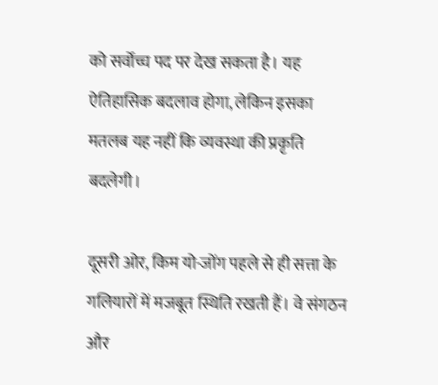को सर्वोच्च पद पर देख सकता है। यह ऐतिहासिक बदलाव होगा, लेकिन इसका मतलब यह नहीं कि व्यवस्था की प्रकृति बदलेगी।

दूसरी ओर, किम यो-जोंग पहले से ही सत्ता के गलियारों में मजबूत स्थिति रखती हैं। वे संगठन और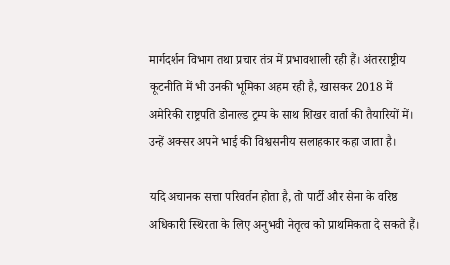मार्गदर्शन विभाग तथा प्रचार तंत्र में प्रभावशाली रही हैं। अंतरराष्ट्रीय कूटनीति में भी उनकी भूमिका अहम रही है, खासकर 2018 में अमेरिकी राष्ट्रपति डोनाल्ड ट्रम्प के साथ शिखर वार्ता की तैयारियों में। उन्हें अक्सर अपने भाई की विश्वसनीय सलाहकार कहा जाता है।

यदि अचानक सत्ता परिवर्तन होता है, तो पार्टी और सेना के वरिष्ठ अधिकारी स्थिरता के लिए अनुभवी नेतृत्व को प्राथमिकता दे सकते हैं।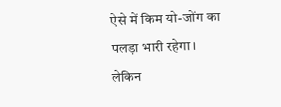ऐसे में किम यो-जोंग का पलड़ा भारी रहेगा। लेकिन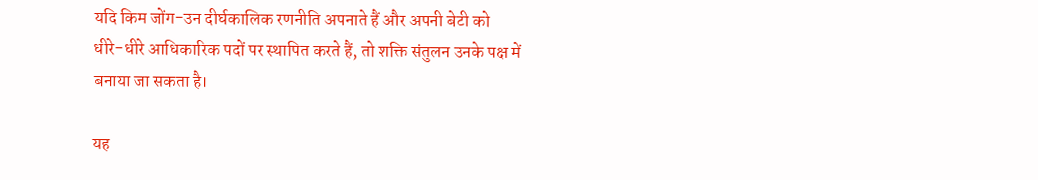यदि किम जोंग-उन दीर्घकालिक रणनीति अपनाते हैं और अपनी बेटी को धीरे-धीरे आधिकारिक पदों पर स्थापित करते हैं, तो शक्ति संतुलन उनके पक्ष में बनाया जा सकता है।

यह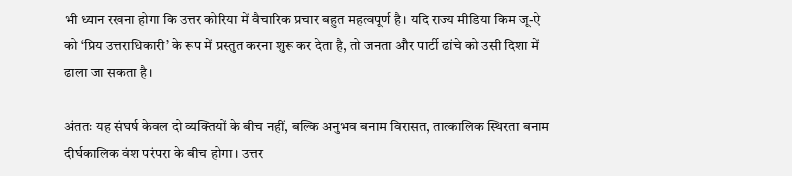भी ध्यान रखना होगा कि उत्तर कोरिया में वैचारिक प्रचार बहुत महत्वपूर्ण है। यदि राज्य मीडिया किम जू-ऐ को ‘प्रिय उत्तराधिकारी’ के रूप में प्रस्तुत करना शुरू कर देता है, तो जनता और पार्टी ढांचे को उसी दिशा में ढाला जा सकता है।

अंततः यह संघर्ष केवल दो व्यक्तियों के बीच नहीं, बल्कि अनुभव बनाम विरासत, तात्कालिक स्थिरता बनाम दीर्घकालिक वंश परंपरा के बीच होगा। उत्तर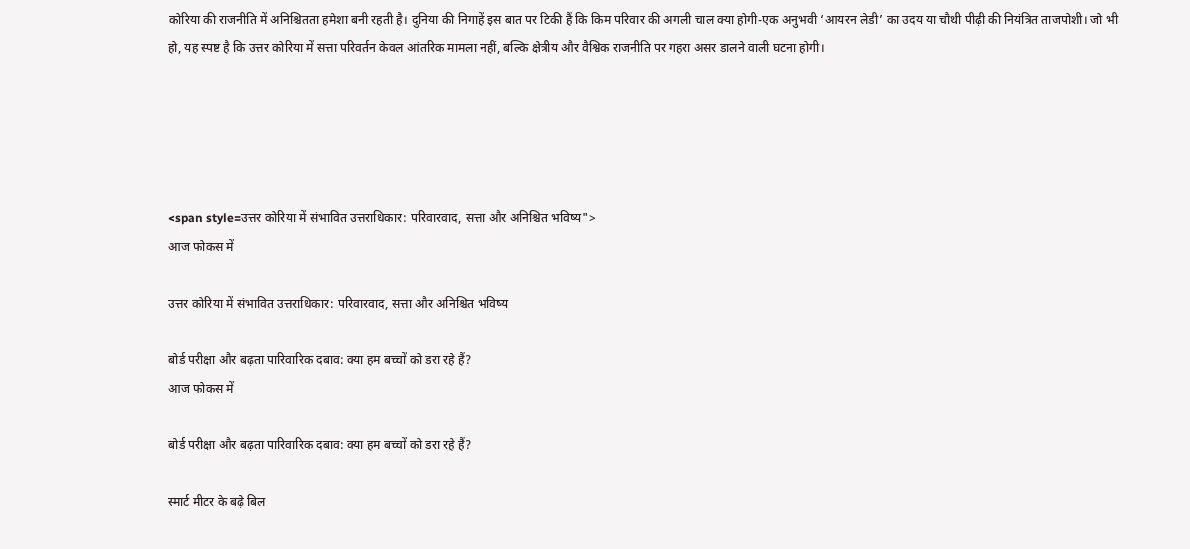कोरिया की राजनीति में अनिश्चितता हमेशा बनी रहती है। दुनिया की निगाहें इस बात पर टिकी हैं कि किम परिवार की अगली चाल क्या होगी-एक अनुभवी ‘आयरन लेडी’ का उदय या चौथी पीढ़ी की नियंत्रित ताजपोशी। जो भी हो, यह स्पष्ट है कि उत्तर कोरिया में सत्ता परिवर्तन केवल आंतरिक मामला नहीं, बल्कि क्षेत्रीय और वैश्विक राजनीति पर गहरा असर डालने वाली घटना होगी।





<span style=उत्तर कोरिया में संभावित उत्तराधिकार: परिवारवाद, सत्ता और अनिश्चित भविष्य">
आज फोकस में

उत्तर कोरिया में संभावित उत्तराधिकार: परिवारवाद, सत्ता और अनिश्चित भविष्य

बोर्ड परीक्षा और बढ़ता पारिवारिक दबाव: क्या हम बच्चों को डरा रहे हैं?
आज फोकस में

बोर्ड परीक्षा और बढ़ता पारिवारिक दबाव: क्या हम बच्चों को डरा रहे हैं?

स्मार्ट मीटर के बढ़े बिल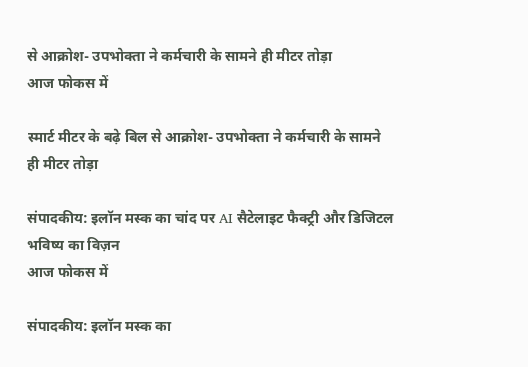से आक्रोश- उपभोक्ता ने कर्मचारी के सामने ही मीटर तोड़ा
आज फोकस में

स्मार्ट मीटर के बढ़े बिल से आक्रोश- उपभोक्ता ने कर्मचारी के सामने ही मीटर तोड़ा

संपादकीय: इलॉन मस्क का चांद पर AI सैटेलाइट फैक्ट्री और डिजिटल भविष्य का विज़न
आज फोकस में

संपादकीय: इलॉन मस्क का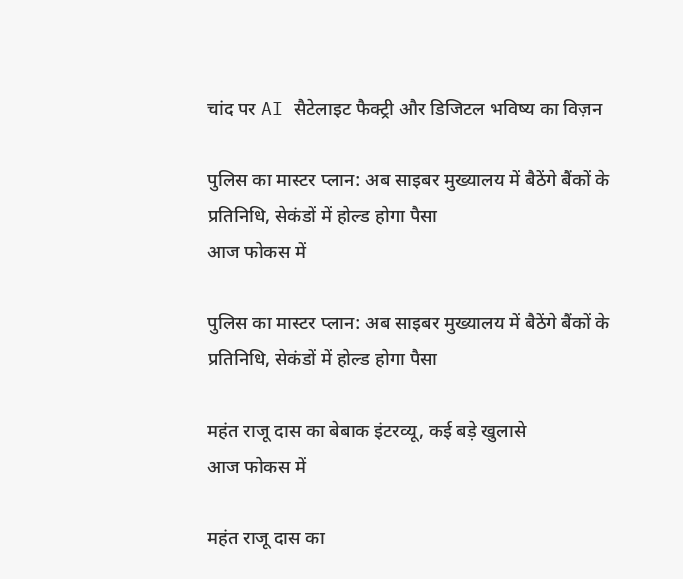चांद पर AI सैटेलाइट फैक्ट्री और डिजिटल भविष्य का विज़न

पुलिस का मास्टर प्लान: अब साइबर मुख्यालय में बैठेंगे बैंकों के प्रतिनिधि, सेकंडों में होल्ड होगा पैसा
आज फोकस में

पुलिस का मास्टर प्लान: अब साइबर मुख्यालय में बैठेंगे बैंकों के प्रतिनिधि, सेकंडों में होल्ड होगा पैसा

महंत राजू दास का बेबाक इंटरव्यू, कई बड़े खुलासे
आज फोकस में

महंत राजू दास का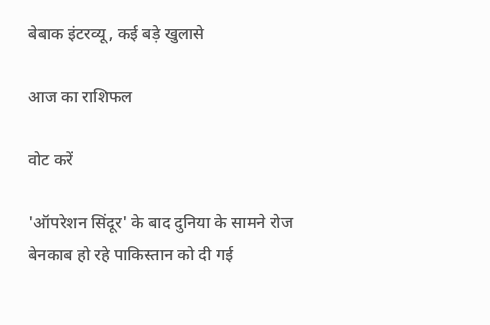बेबाक इंटरव्यू, कई बड़े खुलासे

आज का राशिफल

वोट करें

'ऑपरेशन सिंदूर' के बाद दुनिया के सामने रोज बेनकाब हो रहे पाकिस्तान को दी गई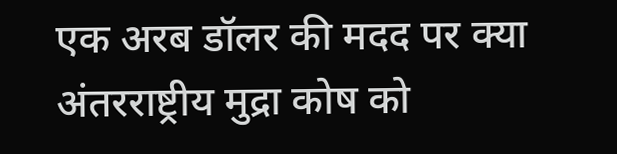एक अरब डॉलर की मदद पर क्या अंतरराष्ट्रीय मुद्रा कोष को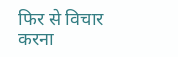फिर से विचार करना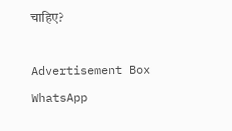चाहिए?

Advertisement Box
WhatsApp